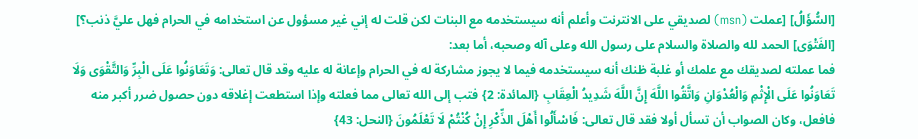[السُّؤَالُ] [عملت (msn) لصديقي على الانترنت وأعلم أنه سيستخدمه مع البنات لكن قلت له إني غير مسؤول عن استخدامه في الحرام فهل عليَّ ذنب؟]
[الفَتْوَى] الحمد لله والصلاة والسلام على رسول الله وعلى آله وصحبه، أما بعد:
فما عملته لصديقك مع علمك أو غلبة ظنك أنه سيستخدمه فيما لا يجوز مشاركة له في الحرام وإعانة له عليه وقد قال تعالى: وَتَعَاوَنُوا عَلَى الْبِرِّ وَالتَّقْوَى وَلَا تَعَاوَنُوا عَلَى الْإِثْمِ وَالْعُدْوَانِ وَاتَّقُوا اللَّهَ إِنَّ اللَّهَ شَدِيدُ الْعِقَابِ {المائدة: 2} فتب إلى الله تعالى مما فعلته وإذا استطعت إغلاقه دون حصول ضرر أكبر منه فافعل، وكان الصواب أن تسأل أولا فقد قال تعالى: فَاسْأَلُوا أَهْلَ الذِّكْرِ إِنْ كُنْتُمْ لَا تَعْلَمُونَ {النحل: 43}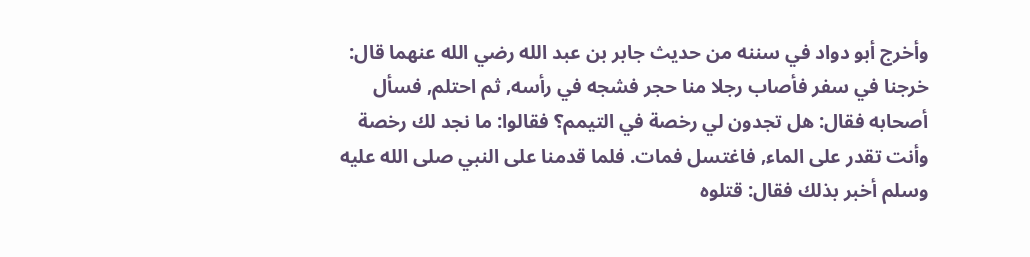وأخرج أبو دواد في سننه من حديث جابر بن عبد الله رضي الله عنهما قال: خرجنا في سفر فأصاب رجلا منا حجر فشجه في رأسه, ثم احتلم, فسأل أصحابه فقال: هل تجدون لي رخصة في التيمم؟ فقالوا: ما نجد لك رخصة وأنت تقدر على الماء, فاغتسل فمات. فلما قدمنا على النبي صلى الله عليه وسلم أخبر بذلك فقال: قتلوه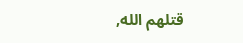قتلهم الله,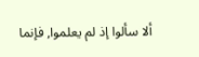ألا سألوا إذ لم يعلموا, فإنما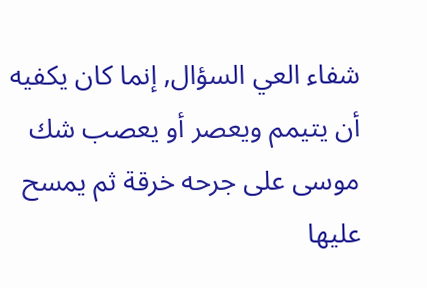شفاء العي السؤال, إنما كان يكفيه أن يتيمم ويعصر أو يعصب شك موسى على جرحه خرقة ثم يمسح عليها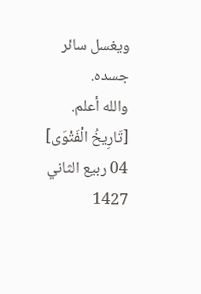ويغسل سائر جسده.
والله أعلم.
[تَارِيخُ الْفَتْوَى] 04 ربيع الثاني 1427